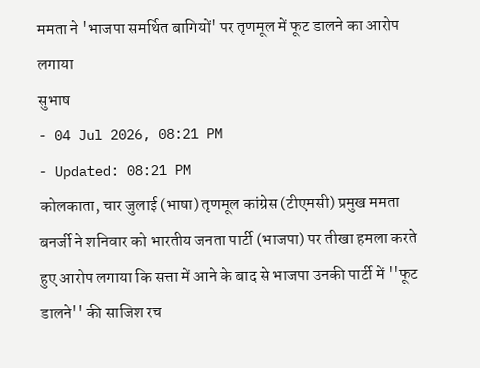ममता ने 'भाजपा समर्थित बागियों' पर तृणमूल में फूट डालने का आरोप लगाया
सुभाष
- 04 Jul 2026, 08:21 PM
- Updated: 08:21 PM
कोलकाता, चार जुलाई (भाषा) तृणमूल कांग्रेस (टीएमसी) प्रमुख ममता बनर्जी ने शनिवार को भारतीय जनता पार्टी (भाजपा) पर तीखा हमला करते हुए आरोप लगाया कि सत्ता में आने के बाद से भाजपा उनकी पार्टी में ''फूट डालने'' की साजिश रच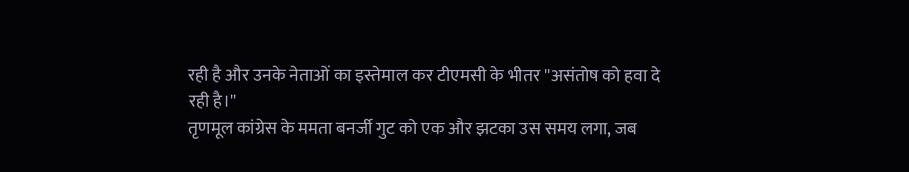रही है और उनके नेताओं का इस्तेमाल कर टीएमसी के भीतर ''असंतोष को हवा दे रही है।''
तृणमूल कांग्रेस के ममता बनर्जी गुट को एक और झटका उस समय लगा, जब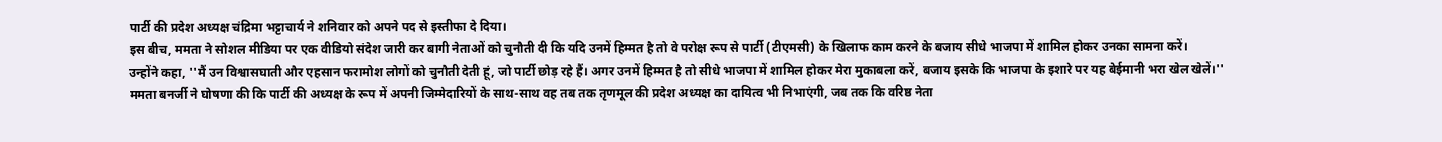पार्टी की प्रदेश अध्यक्ष चंद्रिमा भट्टाचार्य ने शनिवार को अपने पद से इस्तीफा दे दिया।
इस बीच, ममता ने सोशल मीडिया पर एक वीडियो संदेश जारी कर बागी नेताओं को चुनौती दी कि यदि उनमें हिम्मत है तो वे परोक्ष रूप से पार्टी (टीएमसी) के खिलाफ काम करने के बजाय सीधे भाजपा में शामिल होकर उनका सामना करें।
उन्होंने कहा, ''मैं उन विश्वासघाती और एहसान फरामोश लोगों को चुनौती देती हूं, जो पार्टी छोड़ रहे हैं। अगर उनमें हिम्मत है तो सीधे भाजपा में शामिल होकर मेरा मुकाबला करें, बजाय इसके कि भाजपा के इशारे पर यह बेईमानी भरा खेल खेलें।''
ममता बनर्जी ने घोषणा की कि पार्टी की अध्यक्ष के रूप में अपनी जिम्मेदारियों के साथ-साथ वह तब तक तृणमूल की प्रदेश अध्यक्ष का दायित्व भी निभाएंगी, जब तक कि वरिष्ठ नेता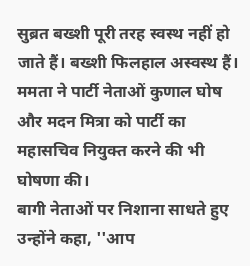सुब्रत बख्शी पूरी तरह स्वस्थ नहीं हो जाते हैं। बख्शी फिलहाल अस्वस्थ हैं।
ममता ने पार्टी नेताओं कुणाल घोष और मदन मित्रा को पार्टी का महासचिव नियुक्त करने की भी घोषणा की।
बागी नेताओं पर निशाना साधते हुए उन्होंने कहा, ''आप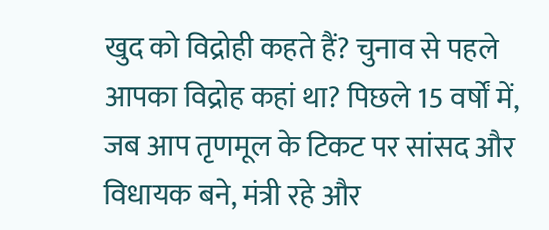खुद को विद्रोही कहते हैं? चुनाव से पहले आपका विद्रोह कहां था? पिछले 15 वर्षों में, जब आप तृणमूल के टिकट पर सांसद और विधायक बने, मंत्री रहे और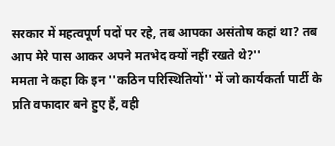सरकार में महत्वपूर्ण पदों पर रहे, तब आपका असंतोष कहां था? तब आप मेरे पास आकर अपने मतभेद क्यों नहीं रखते थे?''
ममता ने कहा कि इन ''कठिन परिस्थितियों'' में जो कार्यकर्ता पार्टी के प्रति वफादार बने हुए हैं, वही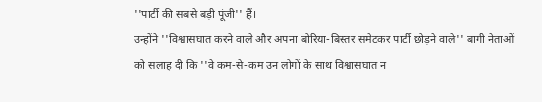''पार्टी की सबसे बड़ी पूंजी'' हैं।
उन्होंने ''विश्वासघात करने वाले और अपना बोरिया-बिस्तर समेटकर पार्टी छोड़ने वाले'' बागी नेताओं को सलाह दी कि ''वे कम-से-कम उन लोगों के साथ विश्वासघात न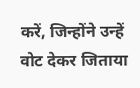करें, जिन्होंने उन्हें वोट देकर जिताया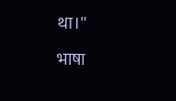था।''
भाषा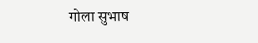गोला सुभाष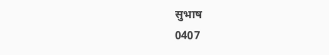सुभाष
0407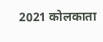2021 कोलकाता